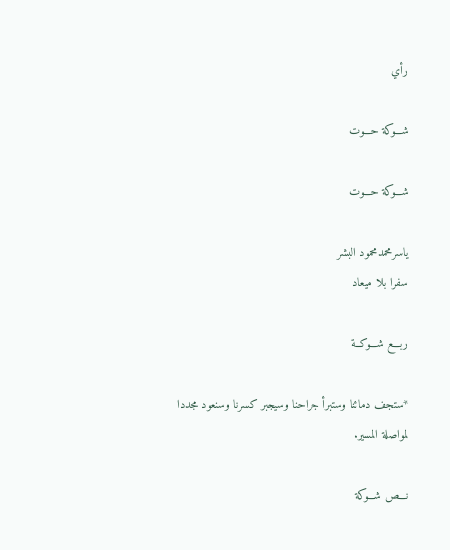رأي

شـــوكة حـــوت

شـــوكة حـــوت

ياسرمحمدمحمود البشر
سفرا بلا ميعاد

ربـــع شـــوكــة

*ستجف دمائنا وستبرأ جراحنا وسيجبر كسرنا وسنعود مجددا لمواصلة المسير.

نـــص شـــوكة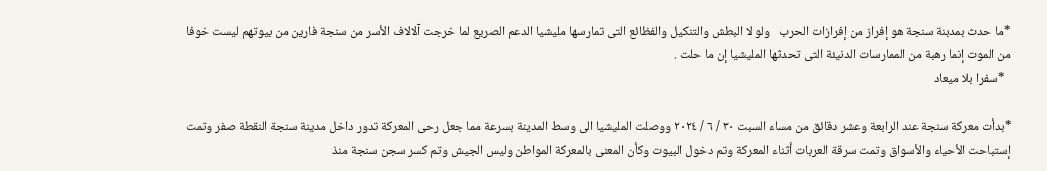*ما حدث بمدبنة سنجة هو إفراز من إفرازات الحرب   ولو لا البطش والتنكيل والفظائع التى تمارسها مليشيا الدعم الصريع لما خرجت آلالاف الأسر من سنجة فارين من بيوتهم ليست خوفا من الموت إنما رهبة من الممارسات الدنيئة التى تحدثها المليشيا إن ما حلت .
  *سفرا بلا ميعاد

*بدأت معركة سنجة عند الرابعة وعشر دقائق من مساء السبت ٣٠ / ٦ / ٢٠٢٤ ووصلت المليشيا الى وسط المدينة بسرعة مما جعل رحى المعركة تدور داخل مدينة سنجة النقطة صفر وتمت إستباحت الأحياء والأسواق وتمت سرقة العربات أثناء المعركة وتم دخول البيوت وكأن المعنى بالمعركة المواطن وليس الجيش وتم كسر سجن سنجة منذ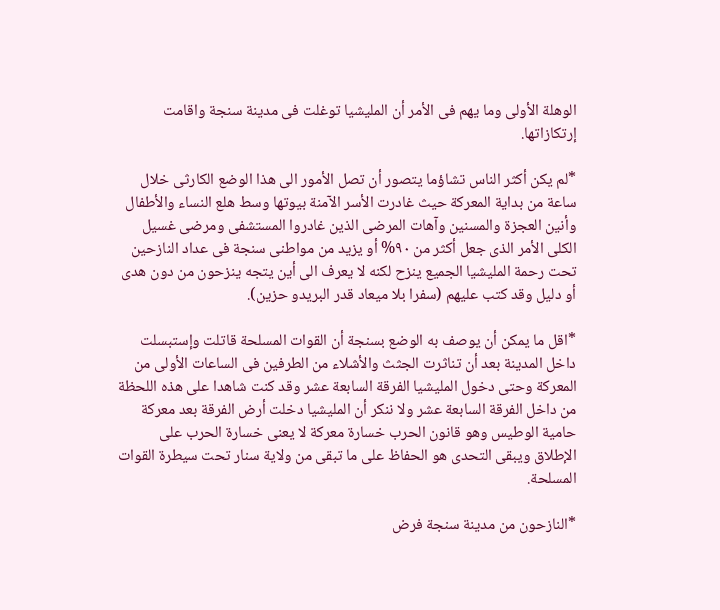الوهلة الأولى وما يهم فى الأمر أن المليشيا توغلت فى مدينة سنجة واقامت إرتكازاتها.

*لم يكن أكثر الناس تشاؤما يتصور أن تصل الأمور الى هذا الوضع الكارثى خلال ساعة من بداية المعركة حيث غادرت الأسر الآمنة بيوتها وسط هلع النساء والأطفال وأنين العجزة والمسنين وآهات المرضى الذين غادروا المستشفى ومرضى غسيل الكلى الأمر الذى جعل أكثر من ٩٠% أو يزيد من مواطنى سنجة فى عداد النازحين تحت رحمة المليشيا الجميع ينزح لكنه لا يعرف الى أين يتجه ينزحون من دون هدى أو دليل وقد كتب عليهم (سفرا بلا ميعاد قدر البريدو حزين).

*اقل ما يمكن أن يوصف به الوضع بسنجة أن القوات المسلحة قاتلت وإستبسلت داخل المدينة بعد أن تناثرت الجثث والأشلاء من الطرفين فى الساعات الأولى من المعركة وحتى دخول المليشيا الفرقة السابعة عشر وقد كنت شاهدا على هذه اللحظة من داخل الفرقة السابعة عشر ولا ننكر أن المليشيا دخلت أرض الفرقة بعد معركة حامية الوطيس وهو قانون الحرب خسارة معركة لا يعنى خسارة الحرب على الإطلاق ويبقى التحدى هو الحفاظ على ما تبقى من ولاية سنار تحت سيطرة القوات المسلحة.

*النازحون من مدينة سنجة فرض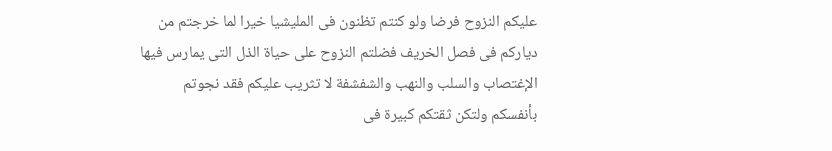عليكم النزوح فرضا ولو كنتم تظنون فى المليشيا خيرا لما خرجتم من دياركم فى فصل الخريف فضلتم النزوح على حياة الذل التى يمارس فيها الإغتصاب والسلب والنهب والشفشفة لا تثريب عليكم فقد نجوتم بأنفسكم ولتكن ثقتكم كبيرة فى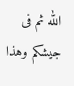الله ثم فى جيشكم وهذا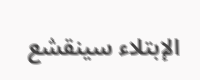الإبتلاء سينقشع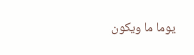يوما ما ويكون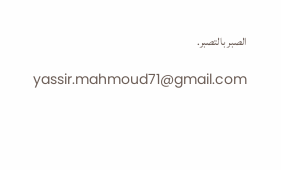الصبر بالتصبر.

yassir.mahmoud71@gmail.com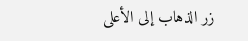زر الذهاب إلى الأعلى